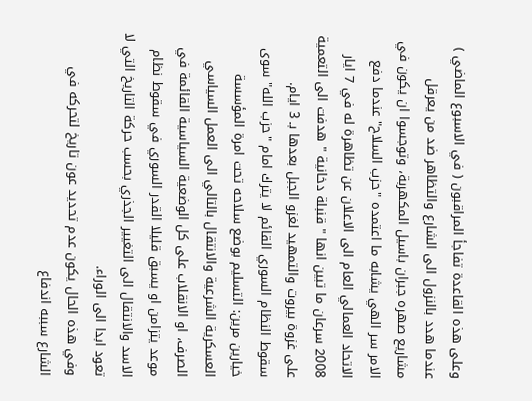وعلى هذه القاعدة تفاجأ المراقبون ( في الاسبوع الماضي ) عندما هدد بالنزول الى الشارع والتظاهر ضد من يعرقل مشاريع صهره جبران باسيل المكهربة، وتوجسوا ان يكون في الامر سر الهي يشابه ما اعتمده "حزب السلاح" عندما دفع الاتحاد العمالي العام الى الاعلان عن تظاهرة له في 7 ايار 2008 سرعان ما تبين انها " قنبلة دخانية " هدفت الى التعمية على غزوة بيروت والتمهيد لغزو الجبل بعدها بـ 3 ايام.
سقوط النظام السوري القائم لا يترك امام "حزب الله" سوى خيارين مرين: التسليم بوضع سلاحه تحت امرة المؤسسة العسكرية الشرعية والانتقال بالتالي الى العمل السياسي الصرف، او الانقلاب على كل الوضعية السياسية القائمة في موعد يتزامن او يسبق قليلا القدر السوري في سقوط نظام الاسد والانتقال الى التغيير الجذري بحسب حركة التاريخ التي لا تعود ابدا الى الوراء.
وفي هذه الحال يكون عدم تحديد عون تاريخ لتحركه في الشارع سببه اندفاع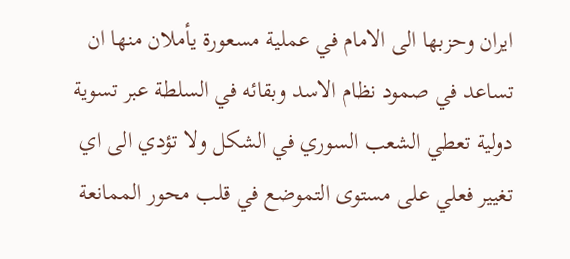ايران وحزبها الى الامام في عملية مسعورة يأملان منها ان تساعد في صمود نظام الاسد وبقائه في السلطة عبر تسوية دولية تعطي الشعب السوري في الشكل ولا تؤدي الى اي تغيير فعلي على مستوى التموضع في قلب محور الممانعة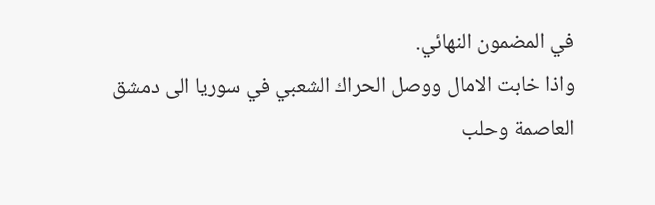في المضمون النهائي.
واذا خابت الامال ووصل الحراك الشعبي في سوريا الى دمشق العاصمة وحلب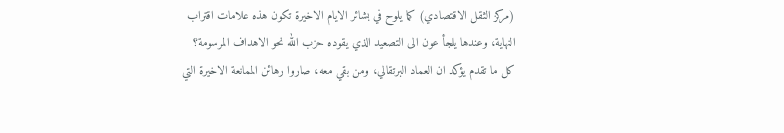(مركز الثقل الاقتصادي) كما يلوح في بشائر الايام الاخيرة تكون هذه علامات اقتراب النهاية، وعندها يلجأ عون الى التصعيد الذي يقوده حزب الله نحو الاهداف المرسومة؟
كل ما تقدم يؤكد ان العماد البرتقالي، ومن بقي معه، صاروا رهائن الممانعة الاخيرة التي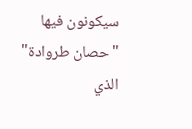سيكونون فيها "حصان طروادة" الذي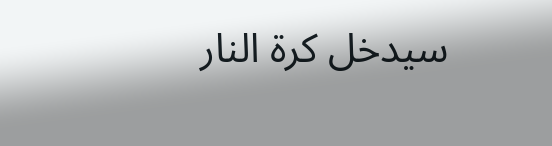سيدخل كرة النار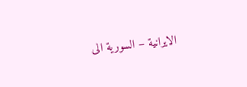الايرانية – السورية الى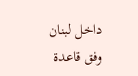داخل لبنان وفق قاعدة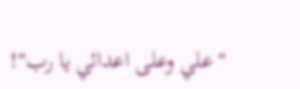"علي وعلى اعدائي يا رب"!